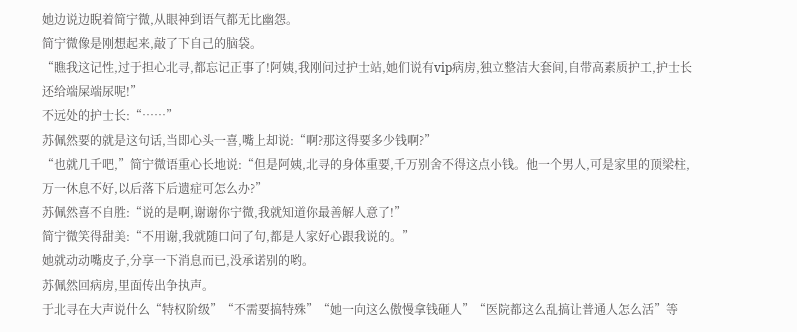她边说边睨着简宁微,从眼神到语气都无比幽怨。
简宁微像是刚想起来,敲了下自己的脑袋。
“瞧我这记性,过于担心北寻,都忘记正事了!阿姨,我刚问过护士站,她们说有vip病房,独立整洁大套间,自带高素质护工,护士长还给端屎端尿呢!”
不远处的护士长:“……”
苏佩然要的就是这句话,当即心头一喜,嘴上却说:“啊?那这得要多少钱啊?”
“也就几千吧,”简宁微语重心长地说:“但是阿姨,北寻的身体重要,千万别舍不得这点小钱。他一个男人,可是家里的顶梁柱,万一休息不好,以后落下后遗症可怎么办?”
苏佩然喜不自胜:“说的是啊,谢谢你宁微,我就知道你最善解人意了!”
简宁微笑得甜美:“不用谢,我就随口问了句,都是人家好心跟我说的。”
她就动动嘴皮子,分享一下消息而已,没承诺别的哟。
苏佩然回病房,里面传出争执声。
于北寻在大声说什么“特权阶级”“不需要搞特殊”“她一向这么傲慢拿钱砸人”“医院都这么乱搞让普通人怎么活”等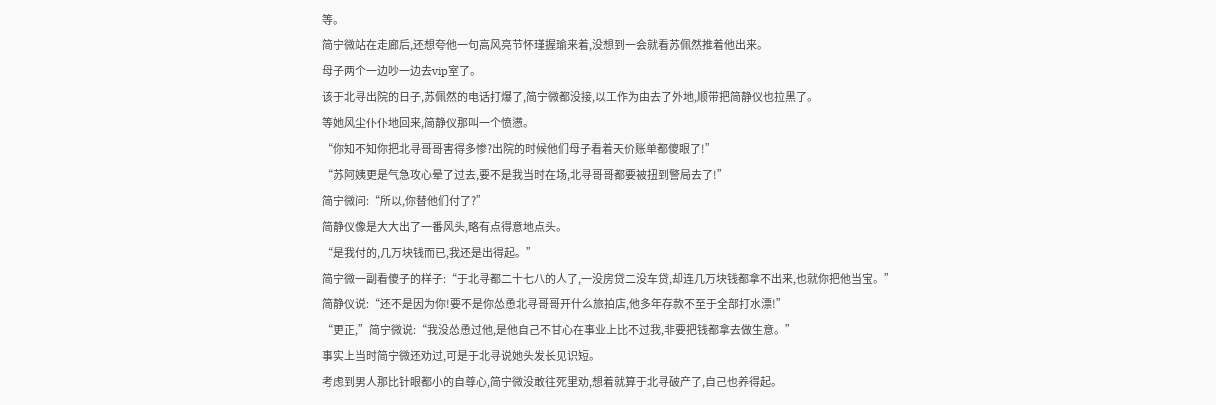等。
简宁微站在走廊后,还想夸他一句高风亮节怀瑾握瑜来着,没想到一会就看苏佩然推着他出来。
母子两个一边吵一边去vip室了。
该于北寻出院的日子,苏佩然的电话打爆了,简宁微都没接,以工作为由去了外地,顺带把简静仪也拉黑了。
等她风尘仆仆地回来,简静仪那叫一个愤懑。
“你知不知你把北寻哥哥害得多惨?出院的时候他们母子看着天价账单都傻眼了!”
“苏阿姨更是气急攻心晕了过去,要不是我当时在场,北寻哥哥都要被扭到警局去了!”
简宁微问:“所以,你替他们付了?”
简静仪像是大大出了一番风头,略有点得意地点头。
“是我付的,几万块钱而已,我还是出得起。”
简宁微一副看傻子的样子:“于北寻都二十七八的人了,一没房贷二没车贷,却连几万块钱都拿不出来,也就你把他当宝。”
简静仪说:“还不是因为你!要不是你怂恿北寻哥哥开什么旅拍店,他多年存款不至于全部打水漂!”
“更正,”简宁微说:“我没怂恿过他,是他自己不甘心在事业上比不过我,非要把钱都拿去做生意。”
事实上当时简宁微还劝过,可是于北寻说她头发长见识短。
考虑到男人那比针眼都小的自尊心,简宁微没敢往死里劝,想着就算于北寻破产了,自己也养得起。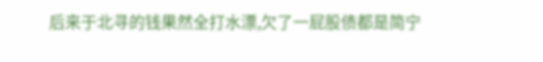后来于北寻的钱果然全打水漂,欠了一屁股债都是简宁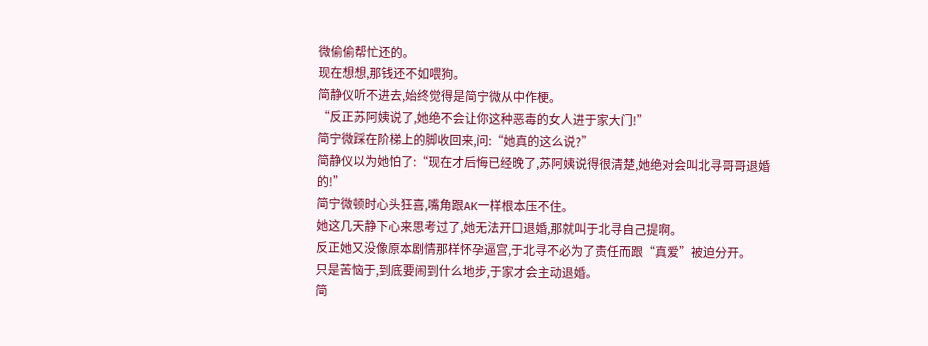微偷偷帮忙还的。
现在想想,那钱还不如喂狗。
简静仪听不进去,始终觉得是简宁微从中作梗。
“反正苏阿姨说了,她绝不会让你这种恶毒的女人进于家大门!”
简宁微踩在阶梯上的脚收回来,问:“她真的这么说?”
简静仪以为她怕了:“现在才后悔已经晚了,苏阿姨说得很清楚,她绝对会叫北寻哥哥退婚的!”
简宁微顿时心头狂喜,嘴角跟AK一样根本压不住。
她这几天静下心来思考过了,她无法开口退婚,那就叫于北寻自己提啊。
反正她又没像原本剧情那样怀孕逼宫,于北寻不必为了责任而跟“真爱”被迫分开。
只是苦恼于,到底要闹到什么地步,于家才会主动退婚。
简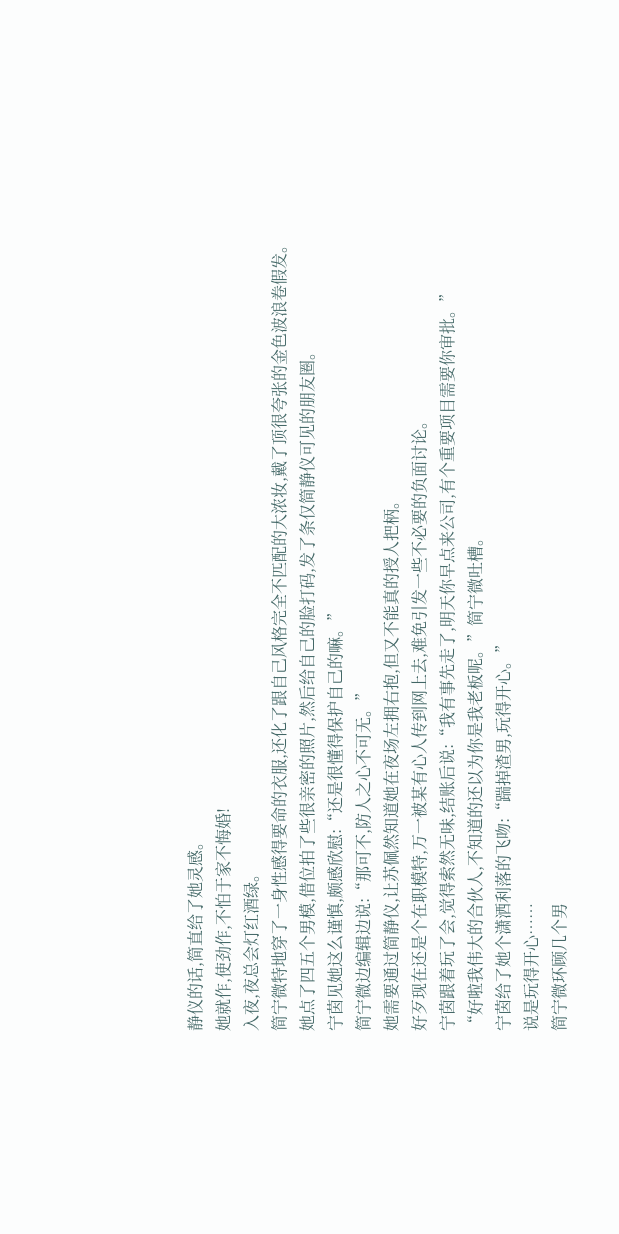静仪的话,简直给了她灵感。
她就作,使劲作,不怕于家不悔婚!
入夜,夜总会灯红酒绿。
简宁微特地穿了一身性感得要命的衣服,还化了跟自己风格完全不匹配的大浓妆,戴了顶很夸张的金色波浪卷假发。
她点了四五个男模,借位拍了些很亲密的照片,然后给自己的脸打码,发了条仅简静仪可见的朋友圈。
宁茵见她这么谨慎,颇感欣慰:“还是很懂得保护自己的嘛。”
简宁微边编辑边说:“那可不,防人之心不可无。”
她需要通过简静仪,让苏佩然知道她在夜场左拥右抱,但又不能真的授人把柄。
好歹现在还是个在职模特,万一被某有心人传到网上去,难免引发一些不必要的负面讨论。
宁茵跟着玩了会,觉得索然无味,结账后说:“我有事先走了,明天你早点来公司,有个重要项目需要你审批。”
“好啦我伟大的合伙人,不知道的还以为你是我老板呢。”简宁微吐槽。
宁茵给了她个潇洒利落的飞吻:“踹掉渣男,玩得开心。”
说是玩得开心……
简宁微环顾几个男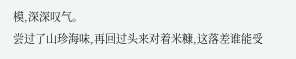模,深深叹气。
尝过了山珍海味,再回过头来对着米糠,这落差谁能受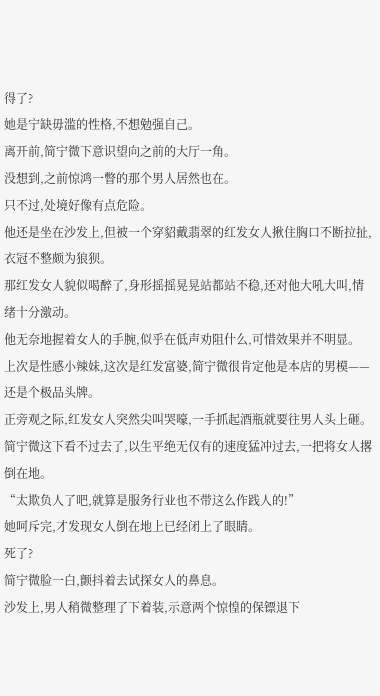得了?
她是宁缺毋滥的性格,不想勉强自己。
离开前,简宁微下意识望向之前的大厅一角。
没想到,之前惊鸿一瞥的那个男人居然也在。
只不过,处境好像有点危险。
他还是坐在沙发上,但被一个穿貂戴翡翠的红发女人揪住胸口不断拉扯,衣冠不整颇为狼狈。
那红发女人貌似喝醉了,身形摇摇晃晃站都站不稳,还对他大吼大叫,情绪十分激动。
他无奈地握着女人的手腕,似乎在低声劝阻什么,可惜效果并不明显。
上次是性感小辣妹,这次是红发富婆,简宁微很肯定他是本店的男模——还是个极品头牌。
正旁观之际,红发女人突然尖叫哭嚎,一手抓起酒瓶就要往男人头上砸。
简宁微这下看不过去了,以生平绝无仅有的速度猛冲过去,一把将女人撂倒在地。
“太欺负人了吧,就算是服务行业也不带这么作践人的!”
她呵斥完,才发现女人倒在地上已经闭上了眼睛。
死了?
简宁微脸一白,颤抖着去试探女人的鼻息。
沙发上,男人稍微整理了下着装,示意两个惊惶的保镖退下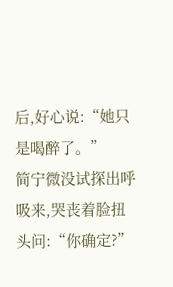后,好心说:“她只是喝醉了。”
简宁微没试探出呼吸来,哭丧着脸扭头问:“你确定?”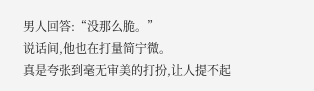男人回答:“没那么脆。”
说话间,他也在打量简宁微。
真是夸张到毫无审美的打扮,让人提不起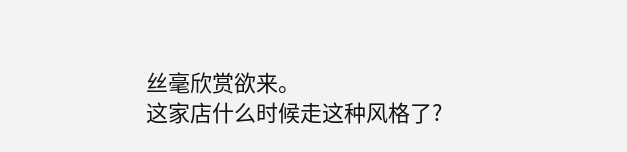丝毫欣赏欲来。
这家店什么时候走这种风格了?